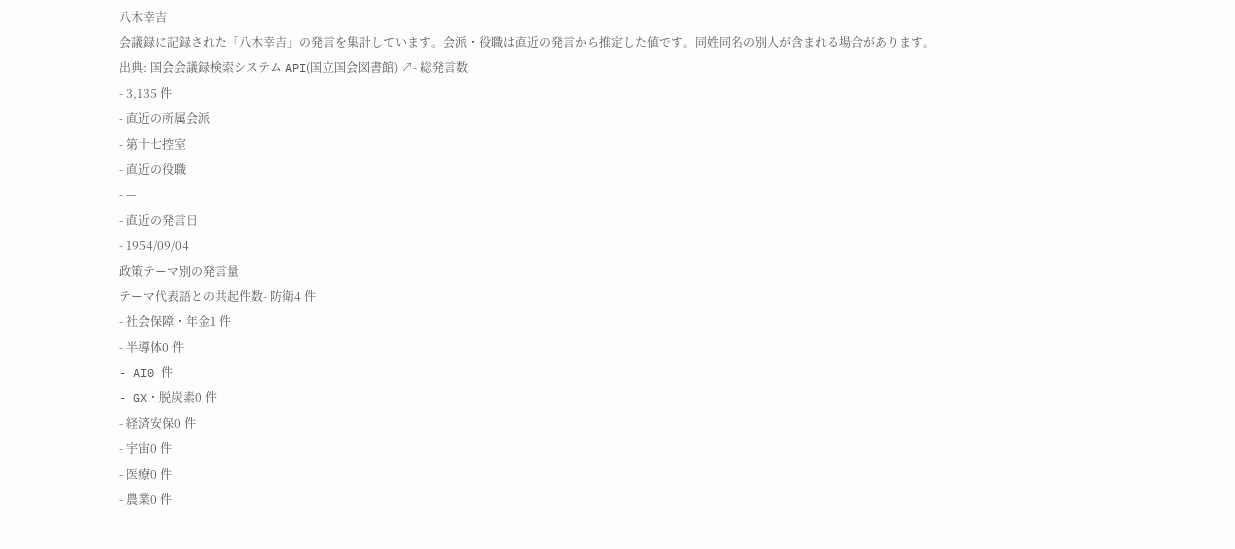八木幸吉
会議録に記録された「八木幸吉」の発言を集計しています。会派・役職は直近の発言から推定した値です。同姓同名の別人が含まれる場合があります。
出典: 国会会議録検索システム API(国立国会図書館) ↗- 総発言数
- 3,135 件
- 直近の所属会派
- 第十七控室
- 直近の役職
- —
- 直近の発言日
- 1954/09/04
政策テーマ別の発言量
テーマ代表語との共起件数- 防衛4 件
- 社会保障・年金1 件
- 半導体0 件
- AI0 件
- GX・脱炭素0 件
- 経済安保0 件
- 宇宙0 件
- 医療0 件
- 農業0 件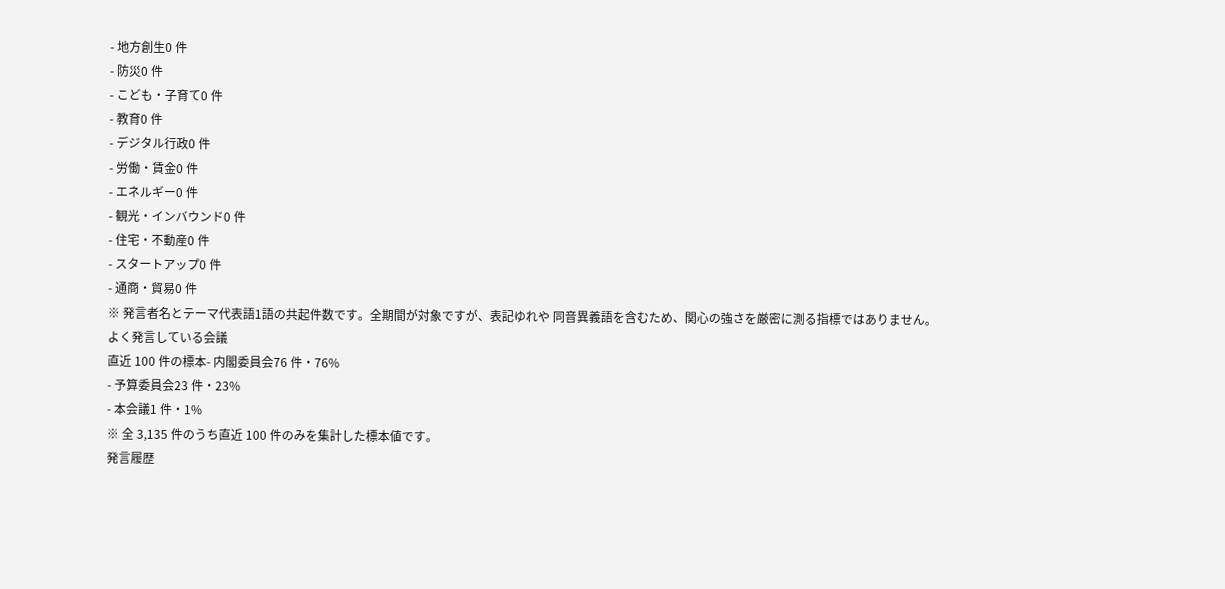- 地方創生0 件
- 防災0 件
- こども・子育て0 件
- 教育0 件
- デジタル行政0 件
- 労働・賃金0 件
- エネルギー0 件
- 観光・インバウンド0 件
- 住宅・不動産0 件
- スタートアップ0 件
- 通商・貿易0 件
※ 発言者名とテーマ代表語1語の共起件数です。全期間が対象ですが、表記ゆれや 同音異義語を含むため、関心の強さを厳密に測る指標ではありません。
よく発言している会議
直近 100 件の標本- 内閣委員会76 件・76%
- 予算委員会23 件・23%
- 本会議1 件・1%
※ 全 3,135 件のうち直近 100 件のみを集計した標本値です。
発言履歴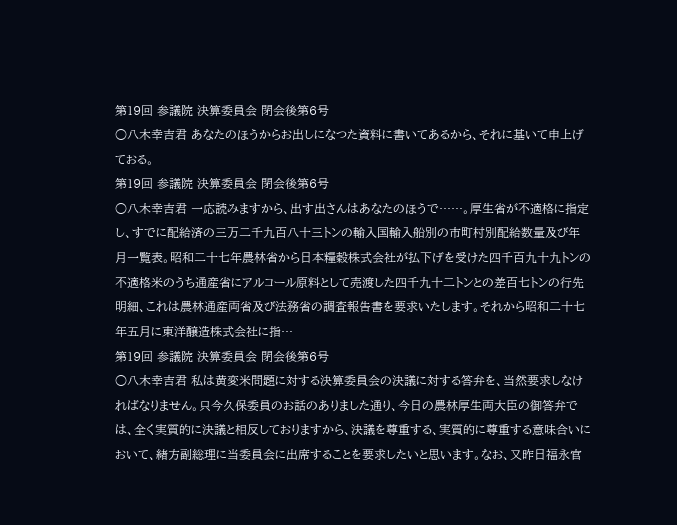第19回 参議院 決算委員会 閉会後第6号
○八木幸吉君 あなたのほうからお出しになつた資料に書いてあるから、それに基いて申上げておる。
第19回 参議院 決算委員会 閉会後第6号
○八木幸吉君 一応読みますから、出す出さんはあなたのほうで……。厚生省が不適格に指定し、すでに配給済の三万二千九百八十三トンの輸入国輸入船別の市町村別配給数量及び年月一覧表。昭和二十七年農林省から日本糧穀株式会社が払下げを受けた四千百九十九トンの不適格米のうち通産省にアルコール原料として売渡した四千九十二トンとの差百七トンの行先明細、これは農林通産両省及び法務省の調査報告書を要求いたします。それから昭和二十七年五月に東洋醸造株式会社に指…
第19回 参議院 決算委員会 閉会後第6号
○八木幸吉君 私は黄変米問題に対する決算委員会の決議に対する答弁を、当然要求しなければなりません。只今久保委員のお話のありました通り、今日の農林厚生両大臣の御答弁では、全く実質的に決議と相反しておりますから、決議を尊重する、実質的に尊重する意味合いにおいて、緒方副総理に当委員会に出席することを要求したいと思います。なお、又昨日福永官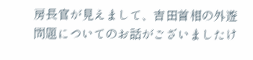房長官が見えまして、吉田首相の外遊問題についてのお話がございましたけ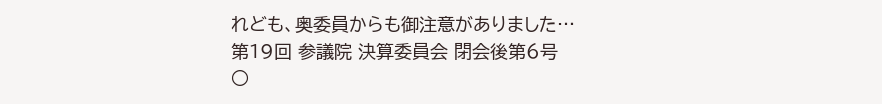れども、奥委員からも御注意がありました…
第19回 参議院 決算委員会 閉会後第6号
○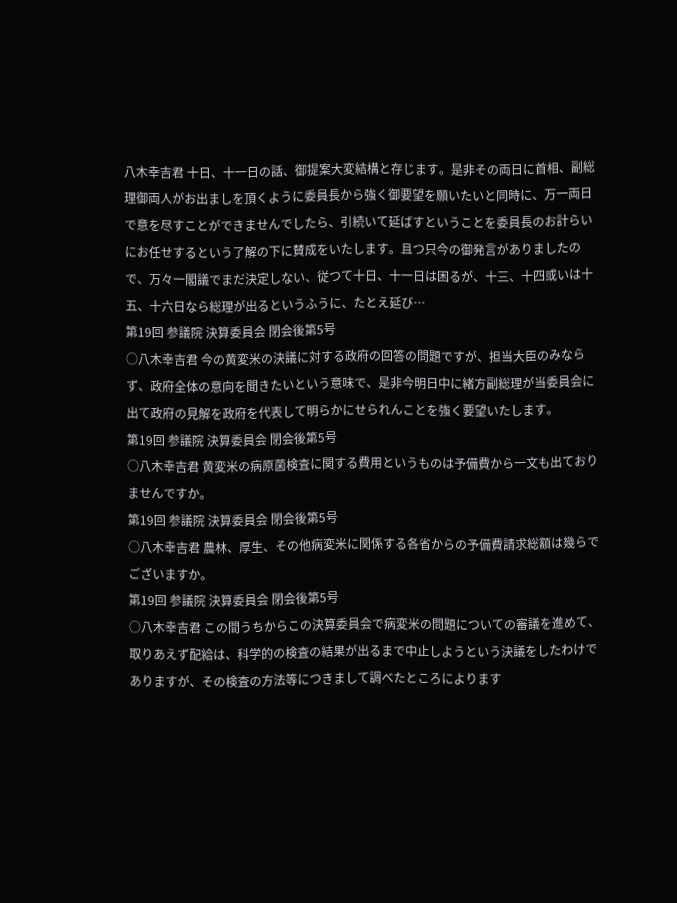八木幸吉君 十日、十一日の話、御提案大変結構と存じます。是非その両日に首相、副総理御両人がお出ましを頂くように委員長から強く御要望を願いたいと同時に、万一両日で意を尽すことができませんでしたら、引続いて延ばすということを委員長のお計らいにお任せするという了解の下に賛成をいたします。且つ只今の御発言がありましたので、万々一閣議でまだ決定しない、従つて十日、十一日は困るが、十三、十四或いは十五、十六日なら総理が出るというふうに、たとえ延び…
第19回 参議院 決算委員会 閉会後第5号
○八木幸吉君 今の黄変米の決議に対する政府の回答の問題ですが、担当大臣のみならず、政府全体の意向を聞きたいという意味で、是非今明日中に緒方副総理が当委員会に出て政府の見解を政府を代表して明らかにせられんことを強く要望いたします。
第19回 参議院 決算委員会 閉会後第5号
○八木幸吉君 黄変米の病原菌検査に関する費用というものは予備費から一文も出ておりませんですか。
第19回 参議院 決算委員会 閉会後第5号
○八木幸吉君 農林、厚生、その他病変米に関係する各省からの予備費請求総額は幾らでございますか。
第19回 参議院 決算委員会 閉会後第5号
○八木幸吉君 この間うちからこの決算委員会で病変米の問題についての審議を進めて、取りあえず配給は、科学的の検査の結果が出るまで中止しようという決議をしたわけでありますが、その検査の方法等につきまして調べたところによります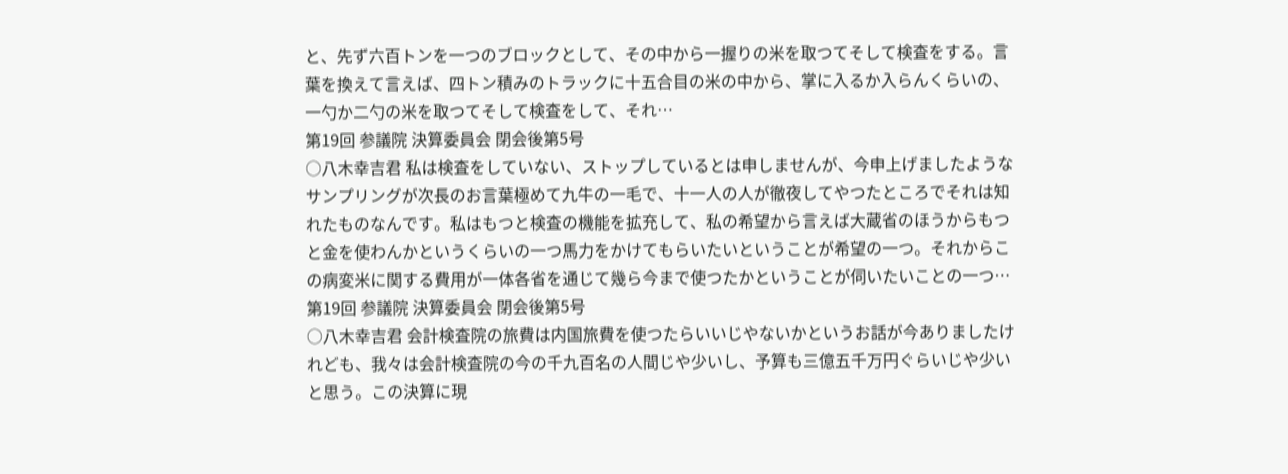と、先ず六百トンを一つのブロックとして、その中から一握りの米を取つてそして検査をする。言葉を換えて言えば、四トン積みのトラックに十五合目の米の中から、掌に入るか入らんくらいの、一勺か二勺の米を取つてそして検査をして、それ…
第19回 参議院 決算委員会 閉会後第5号
○八木幸吉君 私は検査をしていない、ストップしているとは申しませんが、今申上げましたようなサンプリングが次長のお言葉極めて九牛の一毛で、十一人の人が徹夜してやつたところでそれは知れたものなんです。私はもつと検査の機能を拡充して、私の希望から言えば大蔵省のほうからもつと金を使わんかというくらいの一つ馬力をかけてもらいたいということが希望の一つ。それからこの病変米に関する費用が一体各省を通じて幾ら今まで使つたかということが伺いたいことの一つ…
第19回 参議院 決算委員会 閉会後第5号
○八木幸吉君 会計検査院の旅費は内国旅費を使つたらいいじやないかというお話が今ありましたけれども、我々は会計検査院の今の千九百名の人間じや少いし、予算も三億五千万円ぐらいじや少いと思う。この決算に現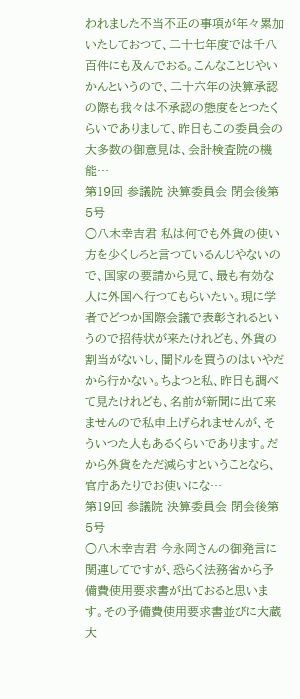われました不当不正の事項が年々累加いたしておつて、二十七年度では千八百件にも及んでおる。こんなことじやいかんというので、二十六年の決算承認の際も我々は不承認の態度をとつたくらいでありまして、昨日もこの委員会の大多数の御意見は、会計検査院の機能…
第19回 参議院 決算委員会 閉会後第5号
○八木幸吉君 私は何でも外貨の使い方を少くしろと言つているんじやないので、国家の要請から見て、最も有効な人に外国へ行つてもらいたい。現に学者でどつか国際会議で表彰されるというので招待状が来たけれども、外貨の割当がないし、闇ドルを買うのはいやだから行かない。ちよつと私、昨日も調べて見たけれども、名前が新聞に出て来ませんので私申上げられませんが、そういつた人もあるくらいであります。だから外貨をただ減らすということなら、官庁あたりでお使いにな…
第19回 参議院 決算委員会 閉会後第5号
○八木幸吉君 今永岡さんの御発言に関連してですが、恐らく法務省から予備費使用要求書が出ておると思います。その予備費使用要求書並びに大蔵大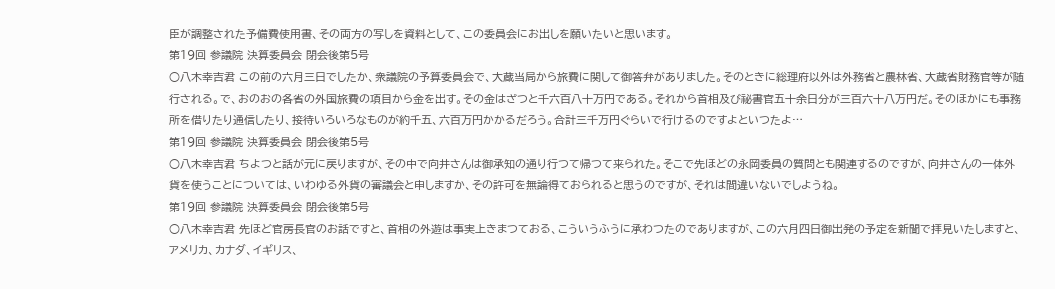臣が調整された予備費使用書、その両方の写しを資料として、この委員会にお出しを願いたいと思います。
第19回 参議院 決算委員会 閉会後第5号
○八木幸吉君 この前の六月三日でしたか、衆議院の予算委員会で、大蔵当局から旅費に関して御答弁がありました。そのときに総理府以外は外務省と農林省、大蔵省財務官等が随行される。で、おのおの各省の外国旅費の項目から金を出す。その金はざつと千六百八十万円である。それから首相及び祕書官五十余日分が三百六十八万円だ。そのほかにも事務所を借りたり通信したり、接待いろいろなものが約千五、六百万円かかるだろう。合計三千万円ぐらいで行けるのですよといつたよ…
第19回 参議院 決算委員会 閉会後第5号
○八木幸吉君 ちよつと話が元に戻りますが、その中で向井さんは御承知の通り行つて帰つて来られた。そこで先ほどの永岡委員の質問とも関連するのですが、向井さんの一体外貨を使うことについては、いわゆる外貨の審議会と申しますか、その許可を無論得ておられると思うのですが、それは間違いないでしようね。
第19回 参議院 決算委員会 閉会後第5号
○八木幸吉君 先ほど官房長官のお話ですと、首相の外遊は事実上きまつておる、こういうふうに承わつたのでありますが、この六月四日御出発の予定を新聞で拝見いたしますと、アメリカ、カナダ、イギリス、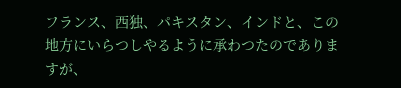フランス、西独、パキスタン、インドと、この地方にいらつしやるように承わつたのでありますが、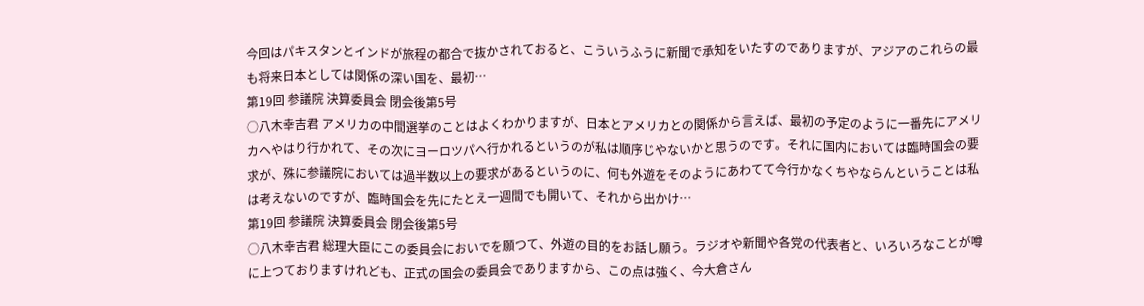今回はパキスタンとインドが旅程の都合で抜かされておると、こういうふうに新聞で承知をいたすのでありますが、アジアのこれらの最も将来日本としては関係の深い国を、最初…
第19回 参議院 決算委員会 閉会後第5号
○八木幸吉君 アメリカの中間選挙のことはよくわかりますが、日本とアメリカとの関係から言えば、最初の予定のように一番先にアメリカヘやはり行かれて、その次にヨーロツパへ行かれるというのが私は順序じやないかと思うのです。それに国内においては臨時国会の要求が、殊に参議院においては過半数以上の要求があるというのに、何も外遊をそのようにあわてて今行かなくちやならんということは私は考えないのですが、臨時国会を先にたとえ一週間でも開いて、それから出かけ…
第19回 参議院 決算委員会 閉会後第5号
○八木幸吉君 総理大臣にこの委員会においでを願つて、外遊の目的をお話し願う。ラジオや新聞や各党の代表者と、いろいろなことが噂に上つておりますけれども、正式の国会の委員会でありますから、この点は強く、今大倉さん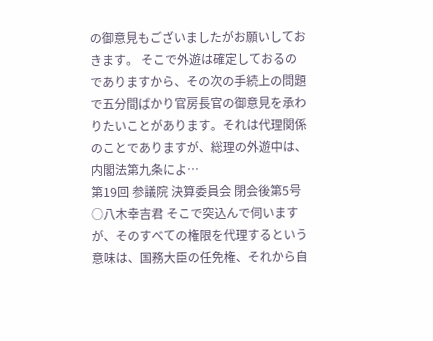の御意見もございましたがお願いしておきます。 そこで外遊は確定しておるのでありますから、その次の手続上の問題で五分間ばかり官房長官の御意見を承わりたいことがあります。それは代理関係のことでありますが、総理の外遊中は、内閣法第九条によ…
第19回 参議院 決算委員会 閉会後第5号
○八木幸吉君 そこで突込んで伺いますが、そのすべての権限を代理するという意味は、国務大臣の任免権、それから自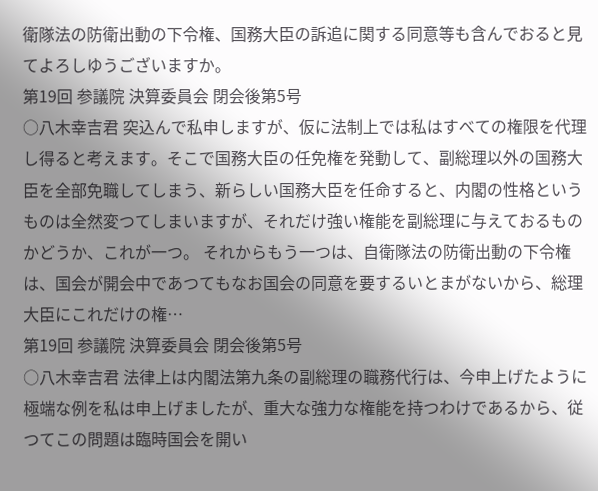衛隊法の防衛出動の下令権、国務大臣の訴追に関する同意等も含んでおると見てよろしゆうございますか。
第19回 参議院 決算委員会 閉会後第5号
○八木幸吉君 突込んで私申しますが、仮に法制上では私はすべての権限を代理し得ると考えます。そこで国務大臣の任免権を発動して、副総理以外の国務大臣を全部免職してしまう、新らしい国務大臣を任命すると、内閣の性格というものは全然変つてしまいますが、それだけ強い権能を副総理に与えておるものかどうか、これが一つ。 それからもう一つは、自衛隊法の防衛出動の下令権は、国会が開会中であつてもなお国会の同意を要するいとまがないから、総理大臣にこれだけの権…
第19回 参議院 決算委員会 閉会後第5号
○八木幸吉君 法律上は内閣法第九条の副総理の職務代行は、今申上げたように極端な例を私は申上げましたが、重大な強力な権能を持つわけであるから、従つてこの問題は臨時国会を開い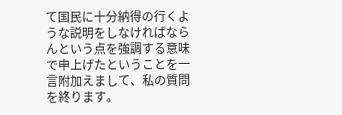て国民に十分納得の行くような説明をしなければならんという点を強調する意味で申上げたということを一言附加えまして、私の質問を終ります。